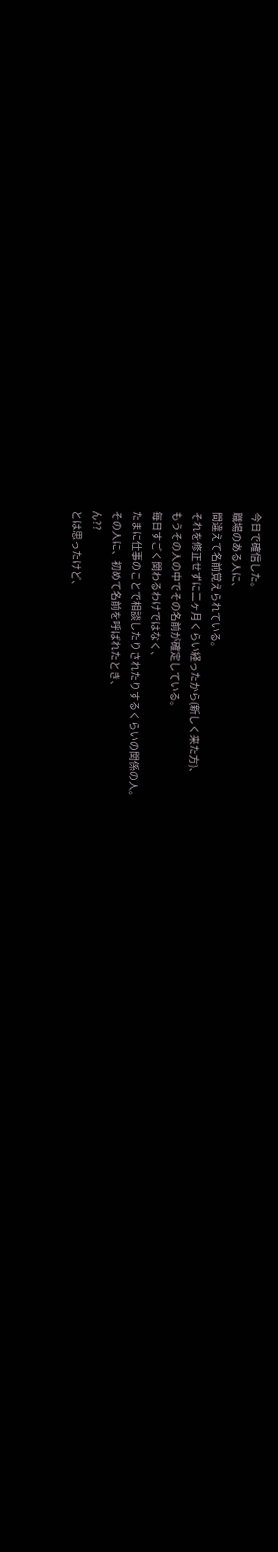今日で確信した。
職場のある人に、
間違えて名前覚えられている。
それを修正せずに二ヶ月くらい経ったから(新しく来た方)、
もうその人の中でその名前が確定している。
毎日すごく関わるわけではなく、
たまに仕事のことで相談したりされたりするくらいの関係の人。
その人に、初めて名前を呼ばれたとき、
ん??
とは思ったけど、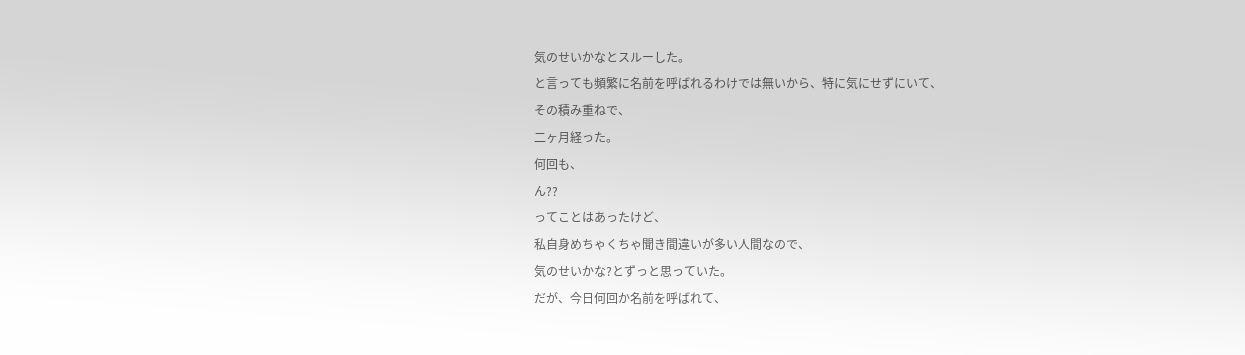気のせいかなとスルーした。
と言っても頻繁に名前を呼ばれるわけでは無いから、特に気にせずにいて、
その積み重ねで、
二ヶ月経った。
何回も、
ん??
ってことはあったけど、
私自身めちゃくちゃ聞き間違いが多い人間なので、
気のせいかな?とずっと思っていた。
だが、今日何回か名前を呼ばれて、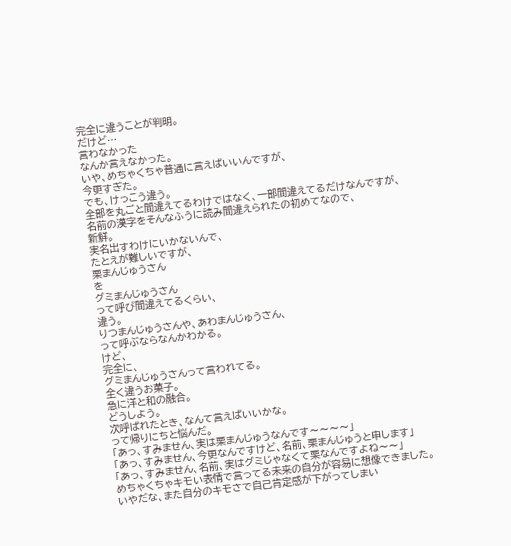完全に違うことが判明。
だけど…
言わなかった
なんか言えなかった。
いや、めちゃくちゃ普通に言えばいいんですが、
今更すぎた。
でも、けっこう違う。
全部を丸ごと間違えてるわけではなく、一部間違えてるだけなんですが、
名前の漢字をそんなふうに読み間違えられたの初めてなので、
新鮮。
実名出すわけにいかないんで、
たとえが難しいですが、
栗まんじゅうさん
を
グミまんじゅうさん
って呼び間違えてるくらい、
違う。
りつまんじゅうさんや、あわまんじゅうさん、
って呼ぶならなんかわかる。
けど、
完全に、
グミまんじゅうさんって言われてる。
全く違うお菓子。
急に洋と和の融合。
どうしよう。
次呼ばれたとき、なんて言えばいいかな。
って帰りにちと悩んだ。
「あっ、すみません、実は栗まんじゅうなんです〜〜〜〜」
「あっ、すみません、今更なんですけど、名前、栗まんじゅうと申します」
「あっ、すみません、名前、実はグミじゃなくて栗なんですよね〜〜」
めちゃくちゃキモい表情で言ってる未来の自分が容易に想像できました。
いやだな、また自分のキモさで自己肯定感が下がってしまい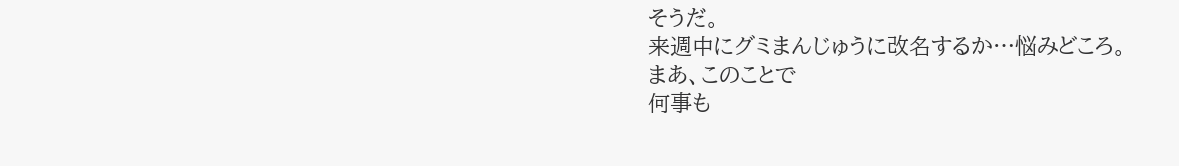そうだ。
来週中にグミまんじゅうに改名するか…悩みどころ。
まあ、このことで
何事も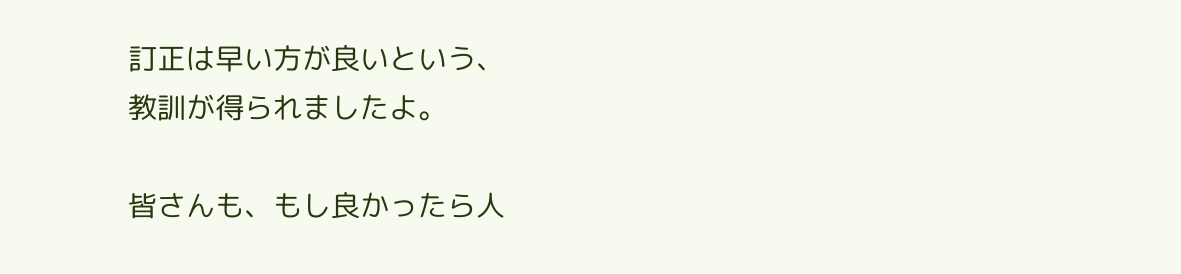訂正は早い方が良いという、
教訓が得られましたよ。

皆さんも、もし良かったら人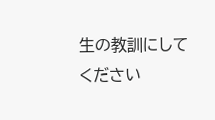生の教訓にしてください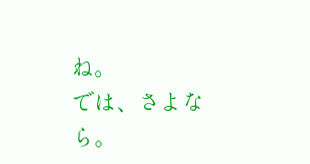ね。
では、さよなら。